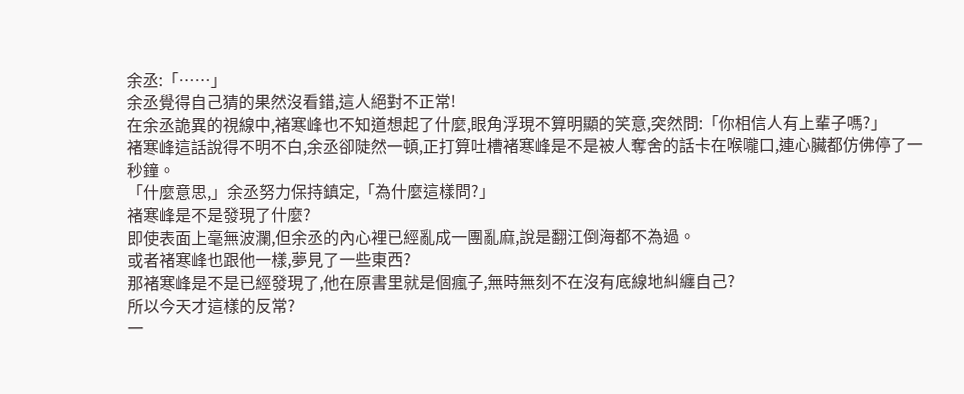余丞:「……」
余丞覺得自己猜的果然沒看錯,這人絕對不正常!
在余丞詭異的視線中,褚寒峰也不知道想起了什麼,眼角浮現不算明顯的笑意,突然問:「你相信人有上輩子嗎?」
褚寒峰這話說得不明不白,余丞卻陡然一頓,正打算吐槽褚寒峰是不是被人奪舍的話卡在喉嚨口,連心臟都仿佛停了一秒鐘。
「什麼意思,」余丞努力保持鎮定,「為什麼這樣問?」
褚寒峰是不是發現了什麼?
即使表面上毫無波瀾,但余丞的內心裡已經亂成一團亂麻,說是翻江倒海都不為過。
或者褚寒峰也跟他一樣,夢見了一些東西?
那褚寒峰是不是已經發現了,他在原書里就是個瘋子,無時無刻不在沒有底線地糾纏自己?
所以今天才這樣的反常?
一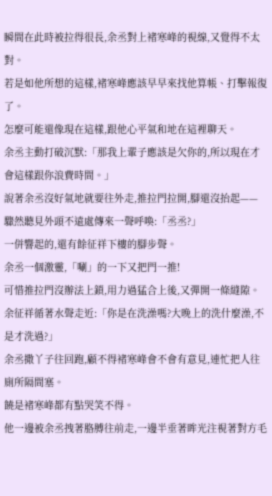瞬間在此時被拉得很長,余丞對上褚寒峰的視線,又覺得不太對。
若是如他所想的這樣,褚寒峰應該早早來找他算帳、打擊報復了。
怎麼可能還像現在這樣,跟他心平氣和地在這裡聊天。
余丞主動打破沉默:「那我上輩子應該是欠你的,所以現在才會這樣跟你浪費時間。」
說著余丞沒好氣地就要往外走,推拉門拉開,腳還沒抬起——
驟然聽見外頭不遠處傳來一聲呼喚:「丞丞?」
一併響起的,還有餘征祥下樓的腳步聲。
余丞一個激靈,「唰」的一下又把門一推!
可惜推拉門沒辦法上鎖,用力過猛合上後,又彈開一條縫隙。
余征祥循著水聲走近:「你是在洗澡嗎?大晚上的洗什麼澡,不是才洗過?」
余丞撒丫子往回跑,顧不得褚寒峰會不會有意見,連忙把人往廁所隔間塞。
饒是褚寒峰都有點哭笑不得。
他一邊被余丞拽著胳膊往前走,一邊半垂著眸光注視著對方毛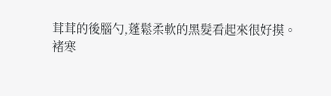茸茸的後腦勺,蓬鬆柔軟的黑髮看起來很好摸。
褚寒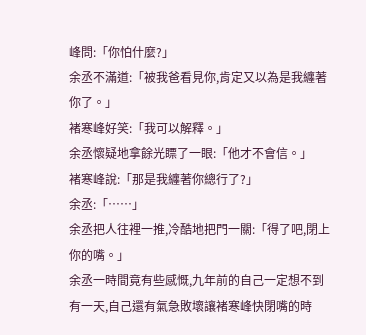峰問:「你怕什麼?」
余丞不滿道:「被我爸看見你,肯定又以為是我纏著你了。」
褚寒峰好笑:「我可以解釋。」
余丞懷疑地拿餘光瞟了一眼:「他才不會信。」
褚寒峰說:「那是我纏著你總行了?」
余丞:「……」
余丞把人往裡一推,冷酷地把門一關:「得了吧,閉上你的嘴。」
余丞一時間竟有些感慨,九年前的自己一定想不到有一天,自己還有氣急敗壞讓褚寒峰快閉嘴的時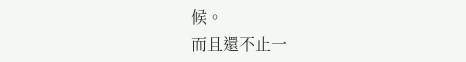候。
而且還不止一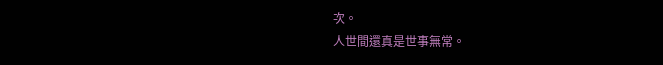次。
人世間還真是世事無常。